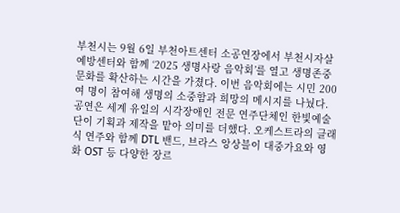부천시는 9월 6일 부천아트센터 소공연장에서 부천시자살예방센터와 함께 ‘2025 생명사랑 음악회’를 열고 생명존중 문화를 확산하는 시간을 가졌다. 이번 음악회에는 시민 200여 명이 참여해 생명의 소중함과 희망의 메시지를 나눴다.
공연은 세계 유일의 시각장애인 전문 연주단체인 한빛예술단이 기획과 제작을 맡아 의미를 더했다. 오케스트라의 클래식 연주와 함께 DTL 밴드, 브라스 앙상블이 대중가요와 영화 OST 등 다양한 장르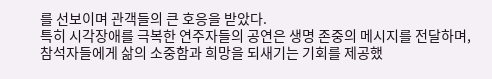를 선보이며 관객들의 큰 호응을 받았다.
특히 시각장애를 극복한 연주자들의 공연은 생명 존중의 메시지를 전달하며, 참석자들에게 삶의 소중함과 희망을 되새기는 기회를 제공했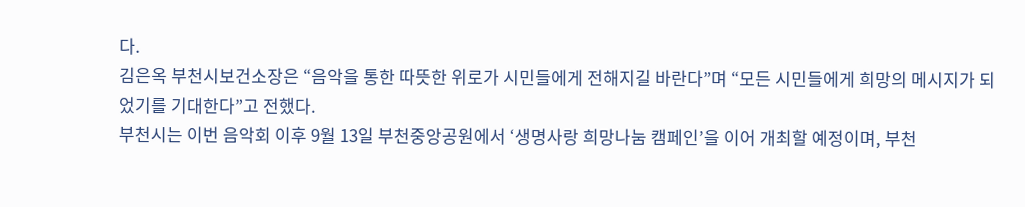다.
김은옥 부천시보건소장은 “음악을 통한 따뜻한 위로가 시민들에게 전해지길 바란다”며 “모든 시민들에게 희망의 메시지가 되었기를 기대한다”고 전했다.
부천시는 이번 음악회 이후 9월 13일 부천중앙공원에서 ‘생명사랑 희망나눔 캠페인’을 이어 개최할 예정이며, 부천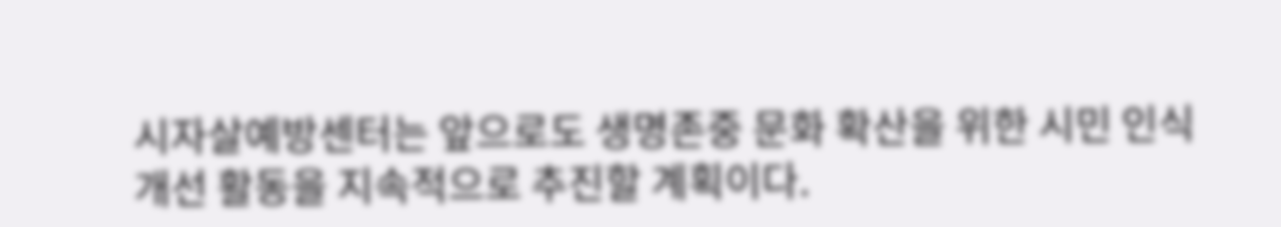시자살예방센터는 앞으로도 생명존중 문화 확산을 위한 시민 인식개선 활동을 지속적으로 추진할 계획이다.